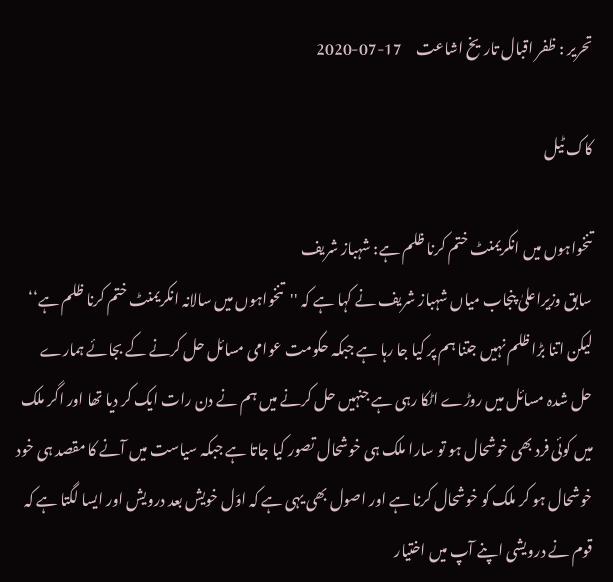تحریر : ظفر اقبال تاریخ اشاعت     17-07-2020

کاک ٹیل

تنخواہوں میں انکریمنٹ ختم کرنا ظلم ہے: شہباز شریف
سابق وزیراعلیٰ پنجاب میاں شہباز شریف نے کہا ہے کہ ''تنخواہوں میں سالانہ انکریمنٹ ختم کرنا ظلم ہے‘‘ لیکن اتنا بڑا ظلم نہیں جتنا ہم پر کیا جا رہا ہے جبکہ حکومت عوامی مسائل حل کرنے کے بجائے ہمارے حل شدہ مسائل میں روڑے اٹکا رہی ہے جنہیں حل کرنے میں ہم نے دن رات ایک کر دیا تھا اور اگر ملک میں کوئی فرد بھی خوشحال ہو تو سارا ملک ہی خوشحال تصور کیا جاتا ہے جبکہ سیاست میں آنے کا مقصد ہی خود خوشحال ہو کر ملک کو خوشحال کرنا ہے اور اصول بھی یہی ہے کہ اوّل خویش بعد درویش اور ایسا لگتا ہے کہ قوم نے درویشی اپنے آپ میں اختیار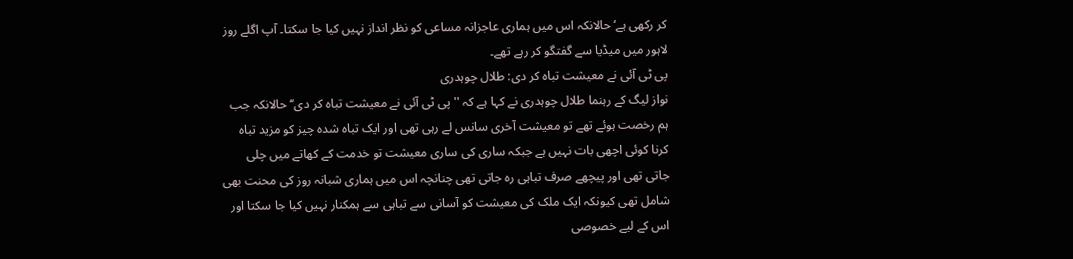کر رکھی ہے‘ حالانکہ اس میں ہماری عاجزانہ مساعی کو نظر انداز نہیں کیا جا سکتا۔ آپ اگلے روز لاہور میں میڈیا سے گفتگو کر رہے تھے۔
پی ٹی آئی نے معیشت تباہ کر دی: طلال چوہدری
نواز لیگ کے رہنما طلال چوہدری نے کہا ہے کہ ''پی ٹی آئی نے معیشت تباہ کر دی‘‘ حالانکہ جب ہم رخصت ہوئے تھے تو معیشت آخری سانس لے رہی تھی اور ایک تباہ شدہ چیز کو مزید تباہ کرنا کوئی اچھی بات نہیں ہے جبکہ ساری کی ساری معیشت تو خدمت کے کھاتے میں چلی جاتی تھی اور پیچھے صرف تباہی رہ جاتی تھی چنانچہ اس میں ہماری شبانہ روز کی محنت بھی شامل تھی کیونکہ ایک ملک کی معیشت کو آسانی سے تباہی سے ہمکنار نہیں کیا جا سکتا اور اس کے لیے خصوصی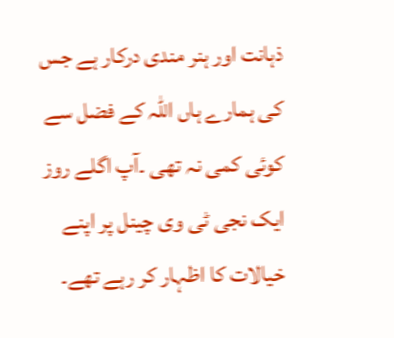ذہانت اور ہنر مندی درکار ہے جس کی ہمارے ہاں اللہ کے فضل سے کوئی کمی نہ تھی ۔آپ اگلے روز ایک نجی ٹی وی چینل پر اپنے خیالات کا اظہار کر رہے تھے۔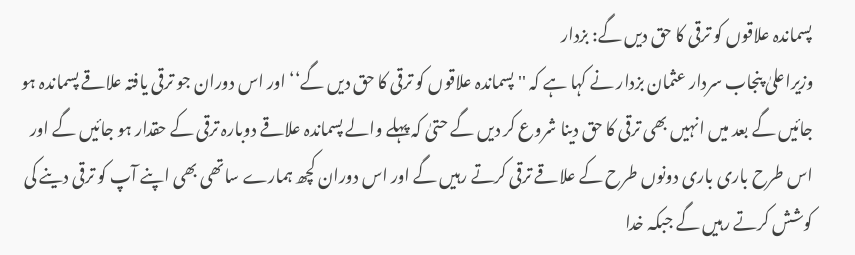پسماندہ علاقوں کو ترقی کا حق دیں گے: بزدار
وزیراعلیٰ پنجاب سردار عثمان بزدار نے کہا ہے کہ ''پسماندہ علاقوں کو ترقی کا حق دیں گے‘‘ اور اس دوران جو ترقی یافتہ علاقے پسماندہ ہو جائیں گے بعد میں انہیں بھی ترقی کا حق دینا شروع کر دیں گے حتیٰ کہ پہلے والے پسماندہ علاقے دوبارہ ترقی کے حقدار ہو جائیں گے اور اس طرح باری باری دونوں طرح کے علاقے ترقی کرتے رہیں گے اور اس دوران کچھ ہمارے ساتھی بھی اپنے آپ کو ترقی دینے کی کوشش کرتے رہیں گے جبکہ خدا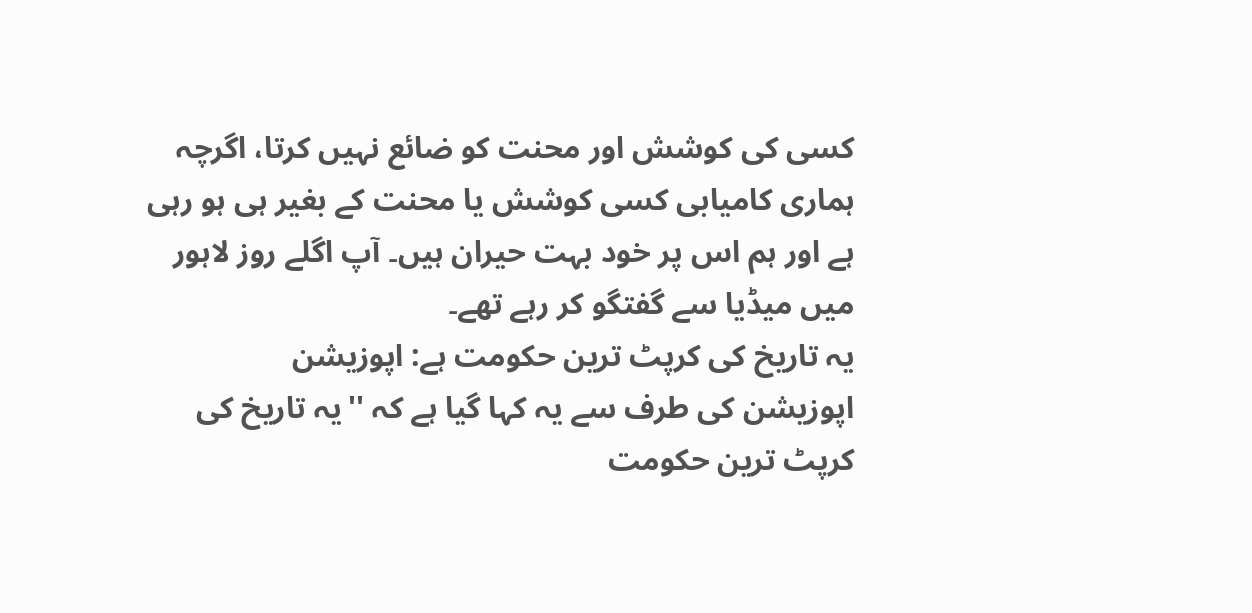کسی کی کوشش اور محنت کو ضائع نہیں کرتا، اگرچہ ہماری کامیابی کسی کوشش یا محنت کے بغیر ہی ہو رہی ہے اور ہم اس پر خود بہت حیران ہیں۔ آپ اگلے روز لاہور میں میڈیا سے گفتگو کر رہے تھے۔
یہ تاریخ کی کرپٹ ترین حکومت ہے: اپوزیشن
اپوزیشن کی طرف سے یہ کہا گیا ہے کہ ''یہ تاریخ کی کرپٹ ترین حکومت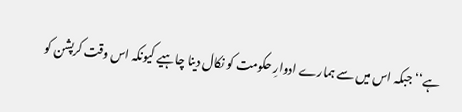ہے‘‘ جبکہ اس میں سے ہمارے ادوارِ حکومت کو نکال دینا چاہیے کیونکہ اس وقت کرپشن کو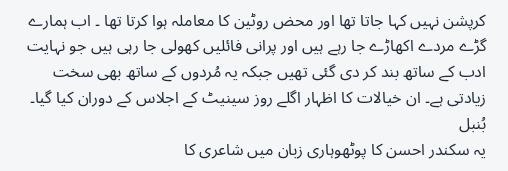کرپشن نہیں کہا جاتا تھا اور محض روٹین کا معاملہ ہوا کرتا تھا ۔ اب ہمارے گڑے مردے اکھاڑے جا رہے ہیں اور پرانی فائلیں کھولی جا رہی ہیں جو نہایت ادب کے ساتھ بند کر دی گئی تھیں جبکہ یہ مُردوں کے ساتھ بھی سخت زیادتی ہے۔ ان خیالات کا اظہار اگلے روز سینیٹ کے اجلاس کے دوران کیا گیا۔
بُنبل
یہ سکندر احسن کا پوٹھوہاری زبان میں شاعری کا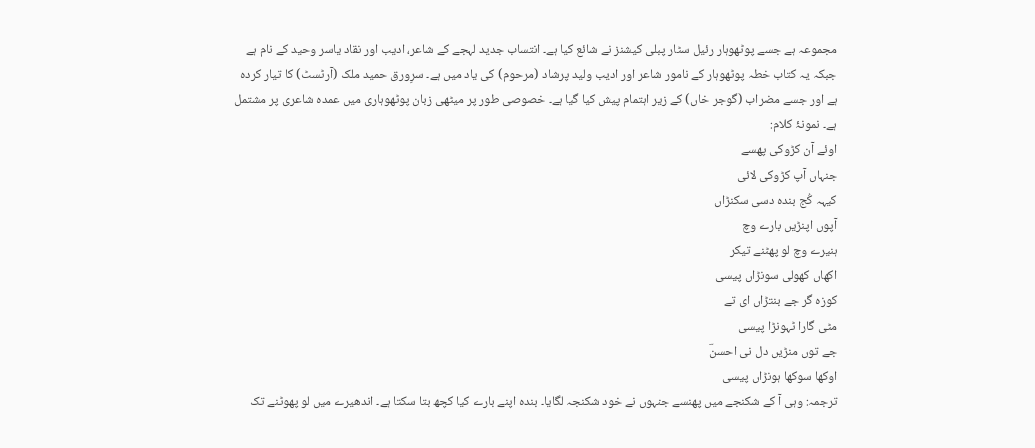مجموعہ ہے جسے پوٹھوہار رئیل سٹار پبلی کیشنز نے شائع کیا ہے۔ انتساب جدید لہجے کے شاعر، ادیب اور نقاد یاسر وحید کے نام ہے جبکہ یہ کتاب خطہ پوٹھوہار کے نامور شاعر اور ادیب ولید پرشاد (مرحوم) کی یاد میں ہے۔ سرِورق حمید ملک (آرٹسٹ) کا تیار کردہ ہے اور جسے مضراب (گوجر خاں) کے زیر اہتمام پیش کیا گیا ہے۔ خصوصی طور پر میٹھی زبان پوٹھوہاری میں عمدہ شاعری پر مشتمل ہے۔ نمونۂ کلام:
اوئے آن کڑوکی پھسے
جنہاں آپ کڑوکی لائی
کیہہ کُج بندہ دسی سکنڑاں
آپوں اپنڑیں بارے وچ
ہنیرے وچ لو پھٹنے تیکر
اکھاں کھولی سونڑاں پیسی
کوزہ گر جے بنتڑاں ای تے
مٹی گارا ٹہونڑا پیسی
جے توں منڑیں دل نی احسنؔ
اوکھا سوکھا ہونڑاں پیسی
ترجمہ: وہی آ کے شکنجے میں پھنسے جنہوں نے خود شکنجہ لگایا۔ بندہ اپنے بارے کیا کچھ بتا سکتا ہے۔ اندھیرے میں لو پھوٹنے تک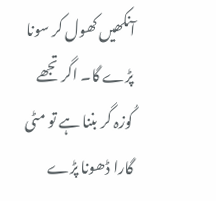آنکھیں کھول کر سونا پڑے گا۔ اگر تجھے کُوزہ گر بننا ہے تو مٹی گارا ڈھونا پڑے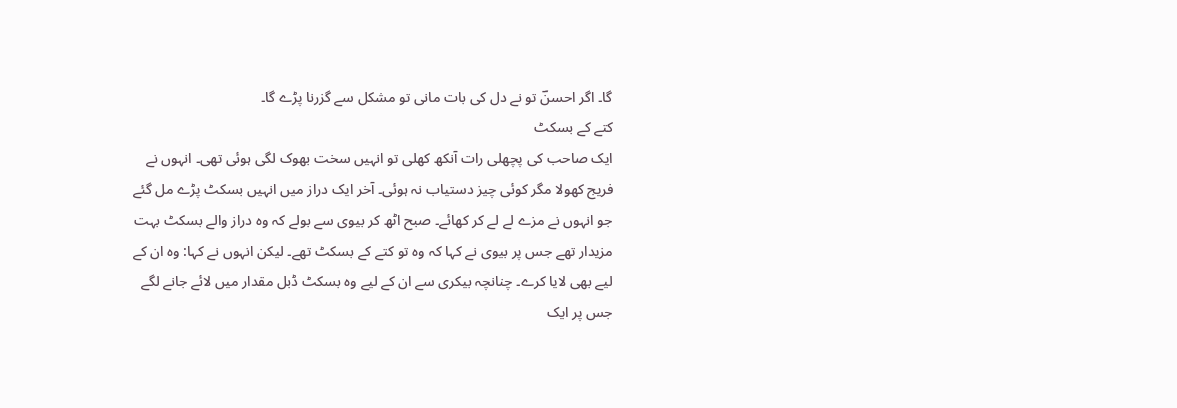گا۔ اگر احسنؔ تو نے دل کی بات مانی تو مشکل سے گزرنا پڑے گا۔
کتے کے بسکٹ
ایک صاحب کی پچھلی رات آنکھ کھلی تو انہیں سخت بھوک لگی ہوئی تھی۔ انہوں نے فریج کھولا مگر کوئی چیز دستیاب نہ ہوئی۔ آخر ایک دراز میں انہیں بسکٹ پڑے مل گئے جو انہوں نے مزے لے لے کر کھائے۔ صبح اٹھ کر بیوی سے بولے کہ وہ دراز والے بسکٹ بہت مزیدار تھے جس پر بیوی نے کہا کہ وہ تو کتے کے بسکٹ تھے۔ لیکن انہوں نے کہا: وہ ان کے لیے بھی لایا کرے۔ چنانچہ بیکری سے ان کے لیے وہ بسکٹ ڈبل مقدار میں لائے جانے لگے جس پر ایک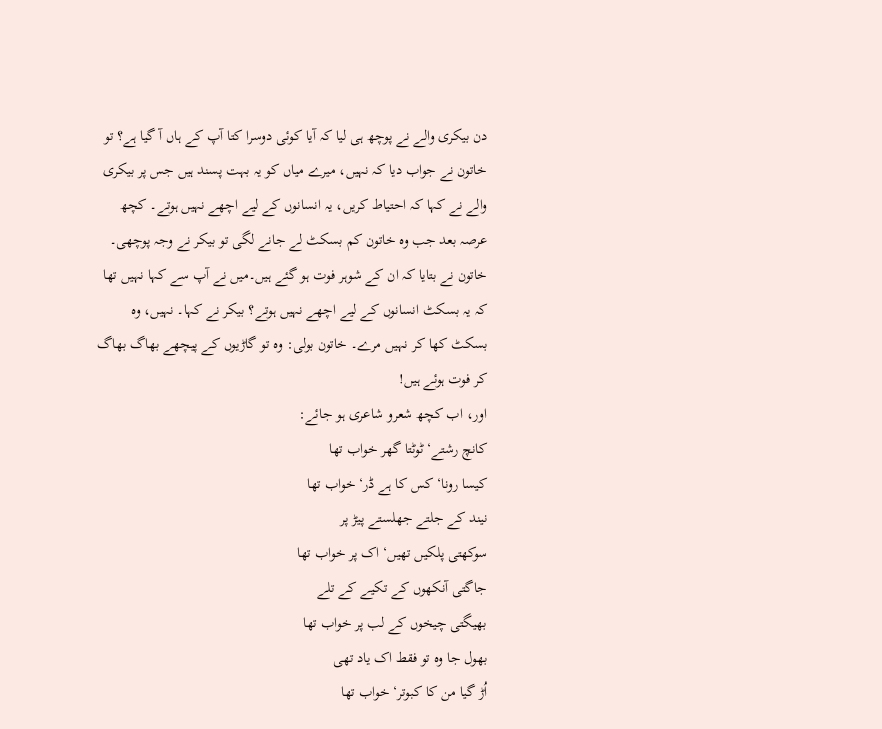دن بیکری والے نے پوچھ ہی لیا کہ آیا کوئی دوسرا کتا آپ کے ہاں آ گیا ہے؟ تو خاتون نے جواب دیا کہ نہیں، میرے میاں کو یہ بہت پسند ہیں جس پر بیکری والے نے کہا کہ احتیاط کریں، یہ انسانوں کے لیے اچھے نہیں ہوتے۔ کچھ عرصہ بعد جب وہ خاتون کم بسکٹ لے جانے لگی تو بیکر نے وجہ پوچھی۔ خاتون نے بتایا کہ ان کے شوہر فوت ہو گئے ہیں۔میں نے آپ سے کہا نہیں تھا کہ یہ بسکٹ انسانوں کے لیے اچھے نہیں ہوتے؟ بیکر نے کہا۔ نہیں، وہ بسکٹ کھا کر نہیں مرے۔ خاتون بولی: وہ تو گاڑیوں کے پیچھے بھاگ بھاگ کر فوت ہوئے ہیں!
اور، اب کچھ شعرو شاعری ہو جائے:
کانچ رشتے‘ ٹوٹتا گھر خواب تھا
کیسا رونا‘ کس کا ہے ڈر‘ خواب تھا
نیند کے جلتے جھلستے پیڑ پر
سوکھتی پلکیں تھیں‘ اک پر خواب تھا
جاگتی آنکھوں کے تکیے کے تلے
بھیگتی چیخوں کے لب پر خواب تھا
بھول جا وہ تو فقط اک یاد تھی
اُڑ گیا من کا کبوتر‘ خواب تھا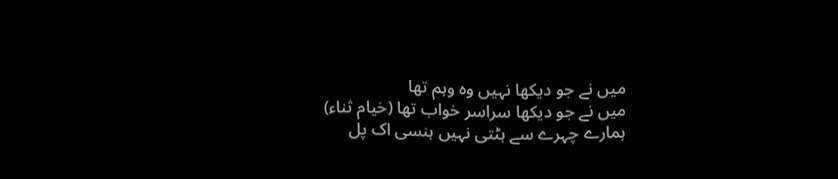میں نے جو دیکھا نہیں وہ وہم تھا
میں نے جو دیکھا سراسر خواب تھا (خیام ثناء)
ہمارے چہرے سے ہٹتی نہیں ہنسی اک پل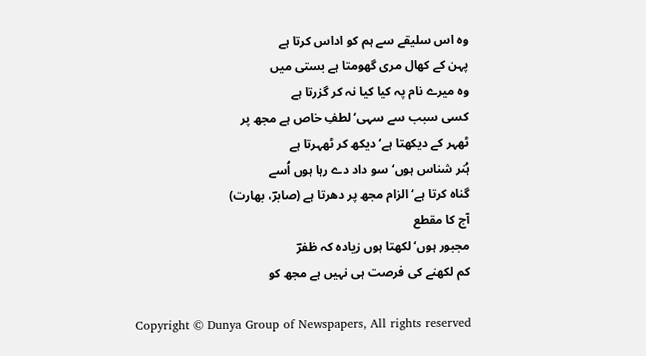وہ اس سلیقے سے ہم کو اداس کرتا ہے
پہن کے کھال مری گھومتا ہے بستی میں
وہ میرے نام پہ کیا کیا نہ کر گزرتا ہے
کسی سبب سے سہی‘ لطفِ خاص ہے مجھ پر
ٹھہر کے دیکھتا ہے‘ دیکھ کر ٹھہرتا ہے
ہُنر شناس ہوں‘ سو داد دے رہا ہوں اُسے
گناہ کرتا ہے‘ الزام مجھ پر دھرتا ہے (صابرؔ، بھارت)
آج کا مقطع
مجبور ہوں‘ لکھتا ہوں زیادہ کہ ظفرؔ
کم لکھنے کی فرصت ہی نہیں ہے مجھ کو

Copyright © Dunya Group of Newspapers, All rights reserved